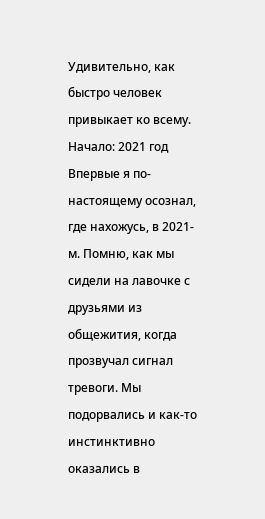Удивительно, как быстро человек привыкает ко всему.
Начало: 2021 год
Впервые я по-настоящему осознал, где нахожусь, в 2021-м. Помню, как мы сидели на лавочке с друзьями из общежития, когда прозвучал сигнал тревоги. Мы подорвались и как-то инстинктивно оказались в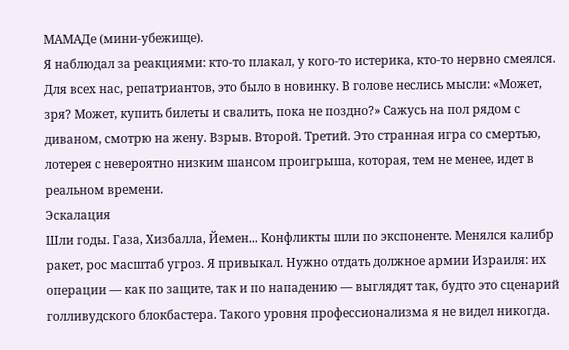МАМАДе (мини-убежище).
Я наблюдал за реакциями: кто-то плакал, у кого-то истерика, кто-то нервно смеялся. Для всех нас, репатриантов, это было в новинку. В голове неслись мысли: «Может, зря? Может, купить билеты и свалить, пока не поздно?» Сажусь на пол рядом с диваном, смотрю на жену. Взрыв. Второй. Третий. Это странная игра со смертью, лотерея с невероятно низким шансом проигрыша, которая, тем не менее, идет в реальном времени.
Эскалация
Шли годы. Газа, Хизбалла, Йемен... Конфликты шли по экспоненте. Менялся калибр ракет, рос масштаб угроз. Я привыкал. Нужно отдать должное армии Израиля: их операции — как по защите, так и по нападению — выглядят так, будто это сценарий голливудского блокбастера. Такого уровня профессионализма я не видел никогда.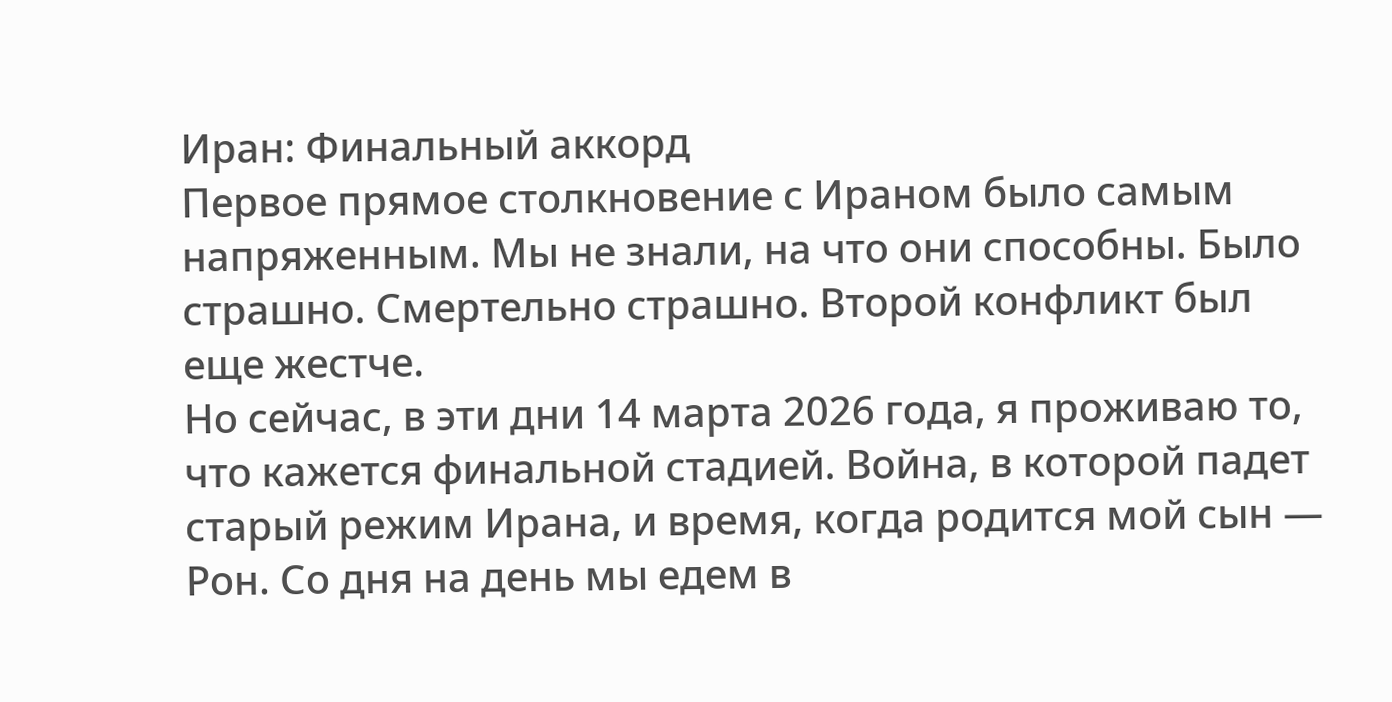Иран: Финальный аккорд
Первое прямое столкновение с Ираном было самым напряженным. Мы не знали, на что они способны. Было страшно. Смертельно страшно. Второй конфликт был еще жестче.
Но сейчас, в эти дни 14 марта 2026 года, я проживаю то, что кажется финальной стадией. Война, в которой падет старый режим Ирана, и время, когда родится мой сын — Рон. Со дня на день мы едем в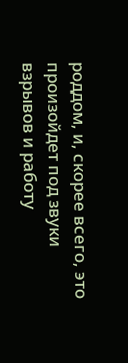роддом, и, скорее всего, это произойдет под звуки взрывов и работу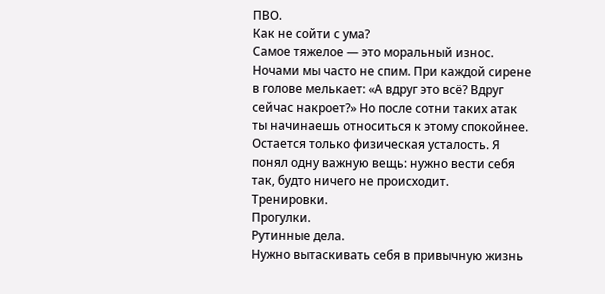ПВО.
Как не сойти с ума?
Самое тяжелое — это моральный износ. Ночами мы часто не спим. При каждой сирене в голове мелькает: «А вдруг это всё? Вдруг сейчас накроет?» Но после сотни таких атак ты начинаешь относиться к этому спокойнее. Остается только физическая усталость. Я понял одну важную вещь: нужно вести себя так, будто ничего не происходит.
Тренировки.
Прогулки.
Рутинные дела.
Нужно вытаскивать себя в привычную жизнь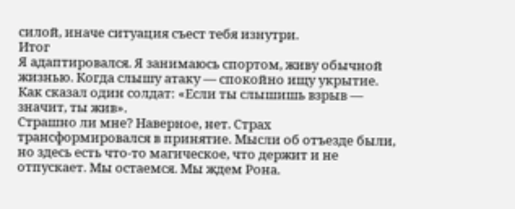силой, иначе ситуация съест тебя изнутри.
Итог
Я адаптировался. Я занимаюсь спортом, живу обычной жизнью. Когда слышу атаку — спокойно ищу укрытие. Как сказал один солдат: «Если ты слышишь взрыв — значит, ты жив».
Страшно ли мне? Наверное, нет. Страх трансформировался в принятие. Мысли об отъезде были, но здесь есть что-то магическое, что держит и не отпускает. Мы остаемся. Мы ждем Рона.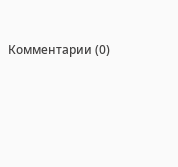Комментарии (0)